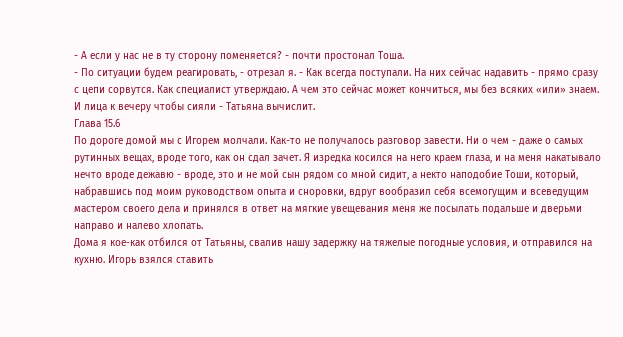- А если у нас не в ту сторону поменяется? - почти простонал Тоша.
- По ситуации будем реагировать, - отрезал я. - Как всегда поступали. На них сейчас надавить - прямо сразу с цепи сорвутся. Как специалист утверждаю. А чем это сейчас может кончиться, мы без всяких «или» знаем. И лица к вечеру чтобы сияли - Татьяна вычислит.
Глава 15.6
По дороге домой мы с Игорем молчали. Как-то не получалось разговор завести. Ни о чем - даже о самых рутинных вещах, вроде того, как он сдал зачет. Я изредка косился на него краем глаза, и на меня накатывало нечто вроде дежавю - вроде, это и не мой сын рядом со мной сидит, а некто наподобие Тоши, который, набравшись под моим руководством опыта и сноровки, вдруг вообразил себя всемогущим и всеведущим мастером своего дела и принялся в ответ на мягкие увещевания меня же посылать подальше и дверьми направо и налево хлопать.
Дома я кое-как отбился от Татьяны, свалив нашу задержку на тяжелые погодные условия, и отправился на кухню. Игорь взялся ставить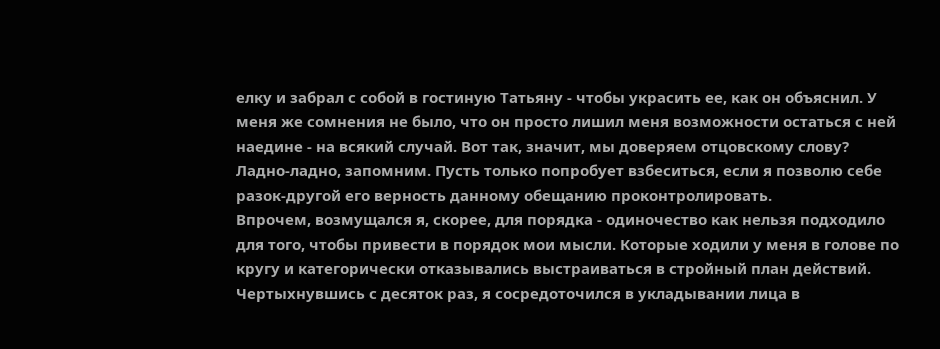елку и забрал с собой в гостиную Татьяну - чтобы украсить ее, как он объяснил. У меня же сомнения не было, что он просто лишил меня возможности остаться с ней наедине - на всякий случай. Вот так, значит, мы доверяем отцовскому слову? Ладно-ладно, запомним. Пусть только попробует взбеситься, если я позволю себе разок-другой его верность данному обещанию проконтролировать.
Впрочем, возмущался я, скорее, для порядка - одиночество как нельзя подходило для того, чтобы привести в порядок мои мысли. Которые ходили у меня в голове по кругу и категорически отказывались выстраиваться в стройный план действий. Чертыхнувшись с десяток раз, я сосредоточился в укладывании лица в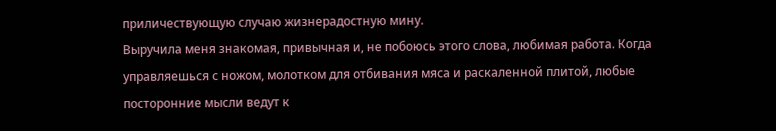приличествующую случаю жизнерадостную мину.
Выручила меня знакомая, привычная и, не побоюсь этого слова, любимая работа. Когда управляешься с ножом, молотком для отбивания мяса и раскаленной плитой, любые посторонние мысли ведут к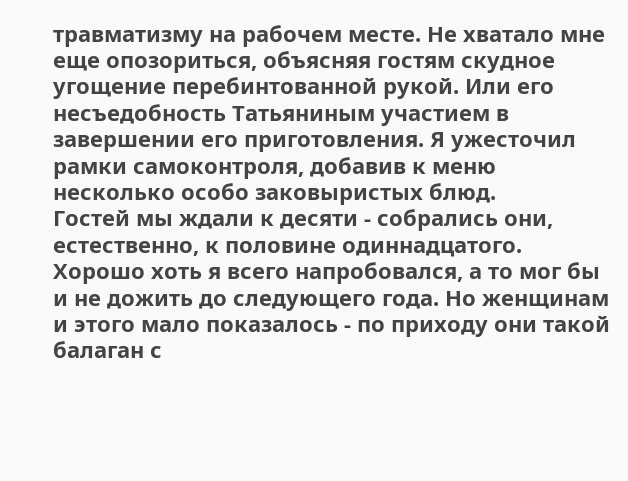травматизму на рабочем месте. Не хватало мне еще опозориться, объясняя гостям скудное угощение перебинтованной рукой. Или его несъедобность Татьяниным участием в завершении его приготовления. Я ужесточил рамки самоконтроля, добавив к меню несколько особо заковыристых блюд.
Гостей мы ждали к десяти - собрались они, естественно, к половине одиннадцатого. Хорошо хоть я всего напробовался, а то мог бы и не дожить до следующего года. Но женщинам и этого мало показалось - по приходу они такой балаган с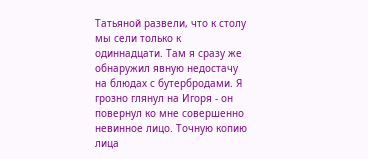Татьяной развели, что к столу мы сели только к одиннадцати. Там я сразу же обнаружил явную недостачу на блюдах с бутербродами. Я грозно глянул на Игоря - он повернул ко мне совершенно невинное лицо. Точную копию лица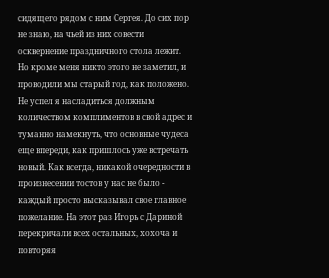сидящего рядом с ним Сергея. До сих пор не знаю, на чьей из них совести осквернение праздничного стола лежит.
Но кроме меня никто этого не заметил, и проводили мы старый год, как положено. Не успел я насладиться должным количеством комплиментов в свой адрес и туманно намекнуть, что основные чудеса еще впереди, как пришлось уже встречать новый. Как всегда, никакой очередности в произнесении тостов у нас не было - каждый просто высказывал свое главное пожелание. На этот раз Игорь с Дариной перекричали всех остальных, хохоча и повторяя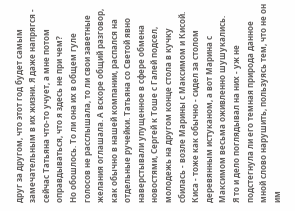друг за другом, что этот год будет самым замечательным в их жизни. Я даже напрягся - сейчас Татьяна что-то учует, а мне потом оправдываться, что я здесь не при чем?
Но обошлось. То ли она их в общем гуле голосов не расслышала, то ли свои заветные желания оглашала. А вскоре общий разговор, как обычно в нашей компании, распался на отдельные ручейки. Татьяна со Светой явно наверстывали упущенное в сфере обмена новостями, Сергей к Тоше с Галей подсел, молодежь на другом конце стола в кучку сбилась - возле Марины с Максимом и Кисой. Киса - тоже как обычно - сидел за столом деревянным истуканом, а вот Марина с Максимом весьма оживленно шушукались.
Я то и дело поглядывал на них - уж не подстегнула ли его темная природа данное мной слово нарушить, пользуясь тем, что не он им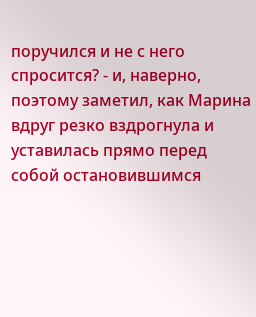поручился и не с него спросится? - и, наверно, поэтому заметил, как Марина вдруг резко вздрогнула и уставилась прямо перед собой остановившимся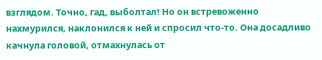взглядом. Точно, гад, выболтал! Но он встревоженно нахмурился, наклонился к ней и спросил что-то. Она досадливо качнула головой, отмахнулась от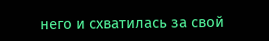него и схватилась за свой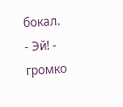бокал.
- Эй! - громко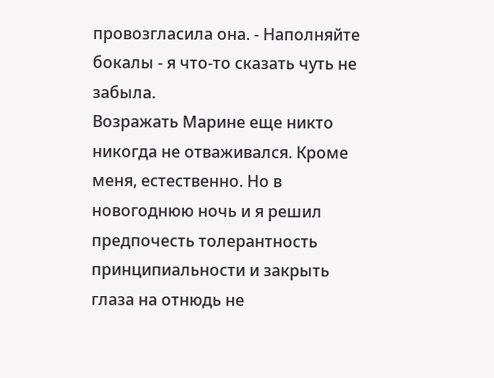провозгласила она. - Наполняйте бокалы - я что-то сказать чуть не забыла.
Возражать Марине еще никто никогда не отваживался. Кроме меня, естественно. Но в новогоднюю ночь и я решил предпочесть толерантность принципиальности и закрыть глаза на отнюдь не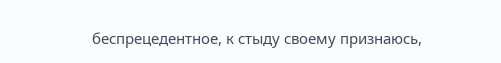беспрецедентное, к стыду своему признаюсь,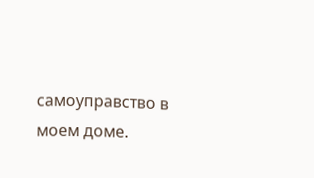самоуправство в моем доме.